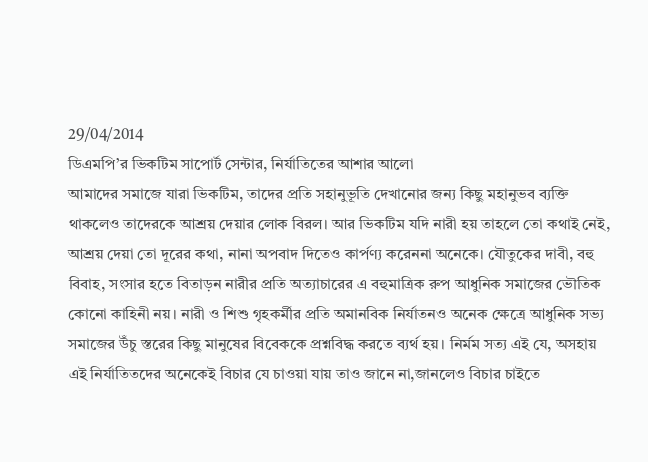29/04/2014
ডিএমপি’র ভিকটিম সাপোর্ট সেন্টার, নির্যাতিতের আশার আলো
আমাদের সমাজে যারা ভিকটিম, তাদের প্রতি সহানুভূতি দেখানোর জন্য কিছু মহানুভব ব্যক্তি থাকলেও তাদেরকে আশ্রয় দেয়ার লোক বিরল। আর ভিকটিম যদি নারী হয় তাহলে তো কথাই নেই, আশ্রয় দেয়া তো দূরের কথা, নানা অপবাদ দিতেও কার্পণ্য করেননা অনেকে। যৌতুকের দাবী, বহু বিবাহ, সংসার হতে বিতাড়ন নারীর প্রতি অত্যাচারের এ বহুমাত্রিক রুপ আধুনিক সমাজের ভৌতিক কোনো কাহিনী নয়। নারী ও শিশু গৃহকর্মীর প্রতি অমানবিক নির্যাতনও অনেক ক্ষেত্রে আধুনিক সভ্য সমাজের উঁচু স্তরের কিছু মানুষের বিবেককে প্রশ্নবিদ্ধ করতে ব্যর্থ হয়। নির্মম সত্য এই যে, অসহায় এই নির্যাতিতদের অনেকেই বিচার যে চাওয়া যায় তাও জানে না,জানলেও বিচার চাইতে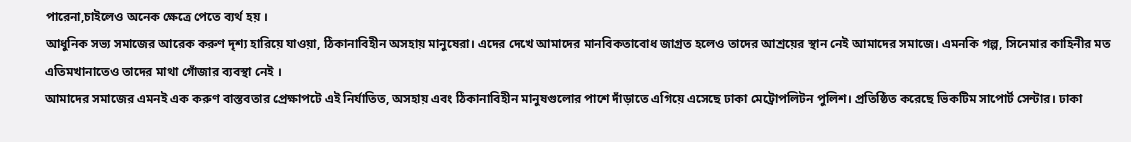পারেনা,চাইলেও অনেক ক্ষেত্রে পেতে ব্যর্থ হয় ।
আধুনিক সভ্য সমাজের আরেক করুণ দৃশ্য হারিয়ে যাওয়া, ঠিকানাবিহীন অসহায় মানুষেরা। এদের দেখে আমাদের মানবিকতাবোধ জাগ্রত হলেও তাদের আশ্রয়ের স্থান নেই আমাদের সমাজে। এমনকি গল্প, সিনেমার কাহিনীর মত এতিমখানাতেও তাদের মাথা গোঁজার ব্যবস্থা নেই ।
আমাদের সমাজের এমনই এক করুণ বাস্তবতার প্রেক্ষাপটে এই নির্যাতিত, অসহায় এবং ঠিকানাবিহীন মানুষগুলোর পাশে দাঁড়াতে এগিয়ে এসেছে ঢাকা মেট্রোপলিটন পুলিশ। প্রতিষ্ঠিত করেছে ভিকটিম সাপোর্ট সেন্টার। ঢাকা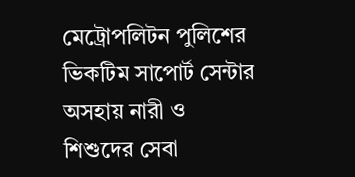মেট্রোপলিটন পুলিশের ভিকটিম সাপোর্ট সেন্টার অসহায় নারী ও শিশুদের সেবা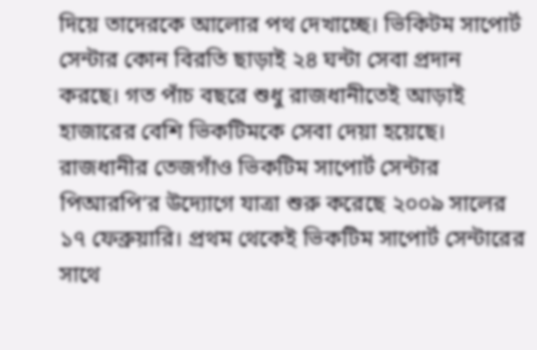দিয়ে তাদেরকে আলোর পথ দেখাচ্ছে। ভিকিটম সাপোর্ট সেন্টার কোন বিরতি ছাড়াই ২৪ ঘন্টা সেবা প্রদান করছে। গত পাঁচ বছরে শুধু রাজধানীতেই আড়াই হাজারের বেশি ভিকটিমকে সেবা দেয়া হয়েছে।
রাজধানীর তেজগাঁও ভিকটিম সাপোর্ট সেন্টার পিআরপি’র উদ্যোগে যাত্রা শুরু করেছে ২০০৯ সালের ১৭ ফেব্রুয়ারি। প্রথম থেকেই ভিকটিম সাপোর্ট সেন্টারের সাথে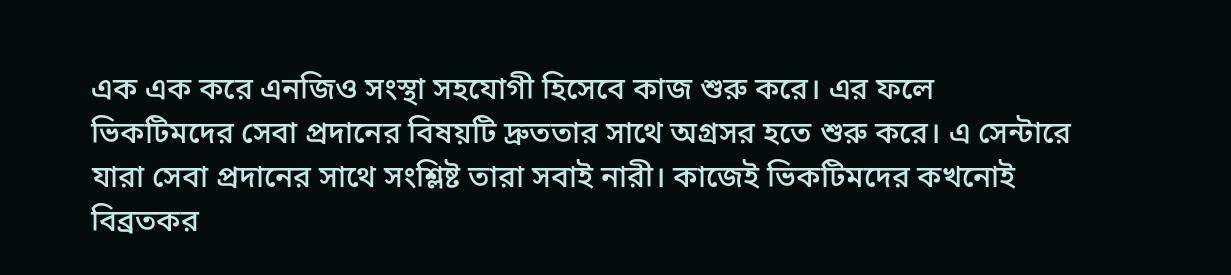এক এক করে এনজিও সংস্থা সহযোগী হিসেবে কাজ শুরু করে। এর ফলে ভিকটিমদের সেবা প্রদানের বিষয়টি দ্রুততার সাথে অগ্রসর হতে শুরু করে। এ সেন্টারে যারা সেবা প্রদানের সাথে সংশ্লিষ্ট তারা সবাই নারী। কাজেই ভিকটিমদের কখনোই বিব্রতকর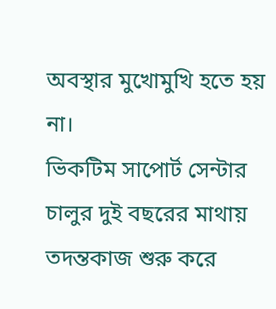অবস্থার মুখোমুখি হতে হয় না।
ভিকটিম সাপোর্ট সেন্টার চালুর দুই বছরের মাথায় তদন্তকাজ শুরু করে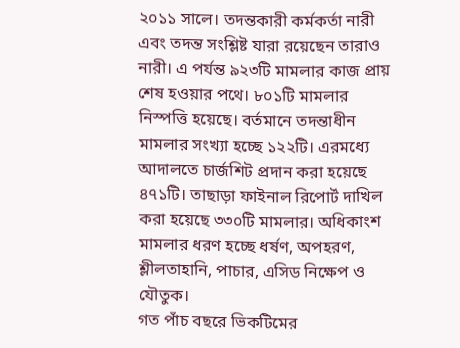২০১১ সালে। তদন্তকারী কর্মকর্তা নারী এবং তদন্ত সংশ্লিষ্ট যারা রয়েছেন তারাও নারী। এ পর্যন্ত ৯২৩টি মামলার কাজ প্রায় শেষ হওয়ার পথে। ৮০১টি মামলার নিস্পত্তি হয়েছে। বর্তমানে তদন্তাধীন মামলার সংখ্যা হচ্ছে ১২২টি। এরমধ্যে আদালতে চার্জশিট প্রদান করা হয়েছে ৪৭১টি। তাছাড়া ফাইনাল রিপোর্ট দাখিল করা হয়েছে ৩৩০টি মামলার। অধিকাংশ মামলার ধরণ হচ্ছে ধর্ষণ, অপহরণ, শ্লীলতাহানি, পাচার, এসিড নিক্ষেপ ও যৌতুক।
গত পাঁচ বছরে ভিকটিমের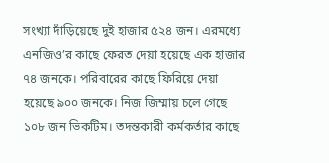সংখ্যা দাঁড়িয়েছে দুই হাজার ৫২৪ জন। এরমধ্যে এনজিও’র কাছে ফেরত দেয়া হয়েছে এক হাজার ৭৪ জনকে। পরিবারের কাছে ফিরিয়ে দেয়া হয়েছে ৯০০ জনকে। নিজ জিম্মায় চলে গেছে ১০৮ জন ভিকটিম। তদন্তকারী কর্মকর্তার কাছে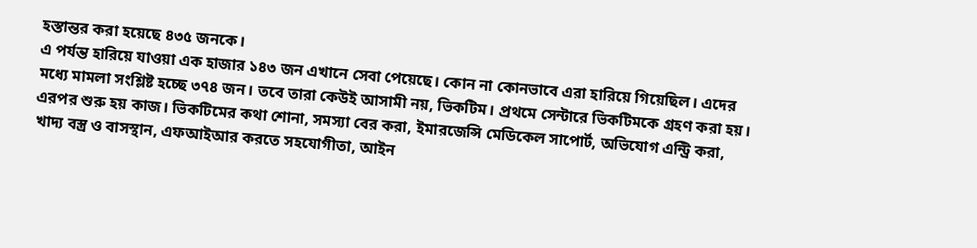হস্তান্তর করা হয়েছে ৪৩৫ জনকে।
এ পর্যন্ত হারিয়ে যাওয়া এক হাজার ১৪৩ জন এখানে সেবা পেয়েছে। কোন না কোনভাবে এরা হারিয়ে গিয়েছিল। এদের মধ্যে মামলা সংশ্লিষ্ট হচ্ছে ৩৭৪ জন। তবে তারা কেউই আসামী নয়, ভিকটিম। প্রথমে সেন্টারে ভিকটিমকে গ্রহণ করা হয়। এরপর শুরু হয় কাজ। ভিকটিমের কথা শোনা, সমস্যা বের করা, ইমারজেন্সি মেডিকেল সাপোর্ট, অভিযোগ এন্ট্রি করা, খাদ্য বস্ত্র ও বাসস্থান, এফআইআর করতে সহযোগীতা, আইন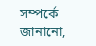সম্পর্কে জানানো,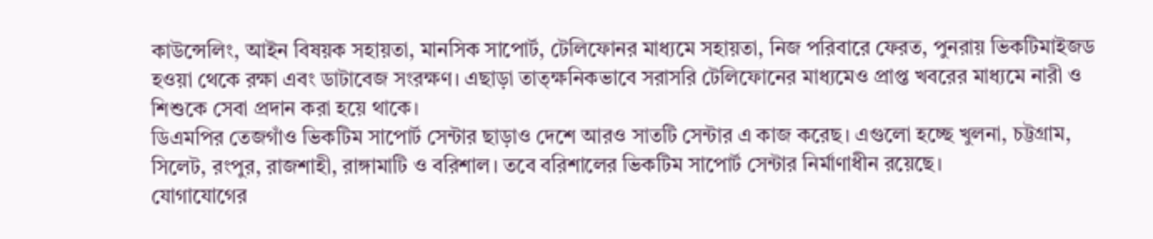কাউন্সেলিং, আইন বিষয়ক সহায়তা, মানসিক সাপোর্ট, টেলিফোনর মাধ্যমে সহায়তা, নিজ পরিবারে ফেরত, পুনরায় ভিকটিমাইজড হওয়া থেকে রক্ষা এবং ডাটাবেজ সংরক্ষণ। এছাড়া তাত্ক্ষনিকভাবে সরাসরি টেলিফোনের মাধ্যমেও প্রাপ্ত খবরের মাধ্যমে নারী ও শিশুকে সেবা প্রদান করা হয়ে থাকে।
ডিএমপির তেজগাঁও ভিকটিম সাপোর্ট সেন্টার ছাড়াও দেশে আরও সাতটি সেন্টার এ কাজ করেছ। এগুলো হচ্ছে খুলনা, চট্টগ্রাম, সিলেট, রংপুর, রাজশাহী, রাঙ্গামাটি ও বরিশাল। তবে বরিশালের ভিকটিম সাপোর্ট সেন্টার নির্মাণাধীন রয়েছে।
যোগাযোগের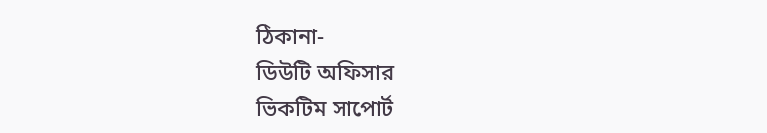ঠিকানা-
ডিউটি অফিসার
ভিকটিম সাপোর্ট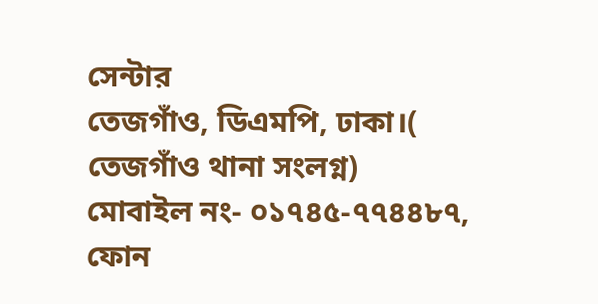সেন্টার
তেজগাঁও, ডিএমপি, ঢাকা।( তেজগাঁও থানা সংলগ্ন)
মোবাইল নং- ০১৭৪৫-৭৭৪৪৮৭, ফোন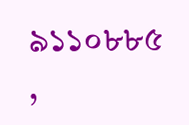৯১১০৮৮৫ ,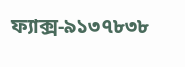ফ্যাক্স-৯১৩৭৮৩৮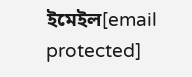ইমেইল[email protected]